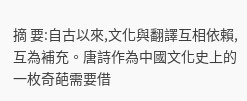摘 要:自古以來,文化與翻譯互相依賴,互為補充。唐詩作為中國文化史上的一枚奇葩需要借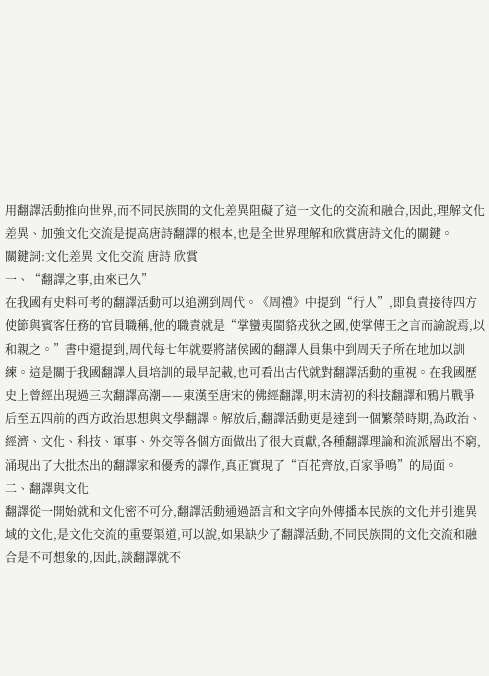用翻譯活動推向世界,而不同民族間的文化差異阻礙了這一文化的交流和融合,因此,理解文化差異、加強文化交流是提高唐詩翻譯的根本,也是全世界理解和欣賞唐詩文化的關鍵。
關鍵詞:文化差異 文化交流 唐詩 欣賞
一、“翻譯之事,由來已久”
在我國有史料可考的翻譯活動可以追溯到周代。《周禮》中提到“行人”,即負責接待四方使節與賓客任務的官員職稱,他的職責就是“掌蠻夷閩貉戎狄之國,使掌傳王之言而諭說焉,以和親之。”書中還提到,周代每七年就要將諸侯國的翻譯人員集中到周天子所在地加以訓練。這是關于我國翻譯人員培訓的最早記載,也可看出古代就對翻譯活動的重視。在我國歷史上曾經出現過三次翻譯高潮——東漢至唐宋的佛經翻譯,明末清初的科技翻譯和鴉片戰爭后至五四前的西方政治思想與文學翻譯。解放后,翻譯活動更是達到一個繁榮時期,為政治、經濟、文化、科技、軍事、外交等各個方面做出了很大貢獻,各種翻譯理論和流派層出不窮,涌現出了大批杰出的翻譯家和優秀的譯作,真正實現了“百花齊放,百家爭鳴”的局面。
二、翻譯與文化
翻譯從一開始就和文化密不可分,翻譯活動通過語言和文字向外傳播本民族的文化并引進異域的文化,是文化交流的重要渠道,可以說,如果缺少了翻譯活動,不同民族間的文化交流和融合是不可想象的,因此,談翻譯就不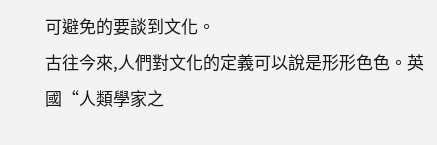可避免的要談到文化。
古往今來,人們對文化的定義可以說是形形色色。英國“人類學家之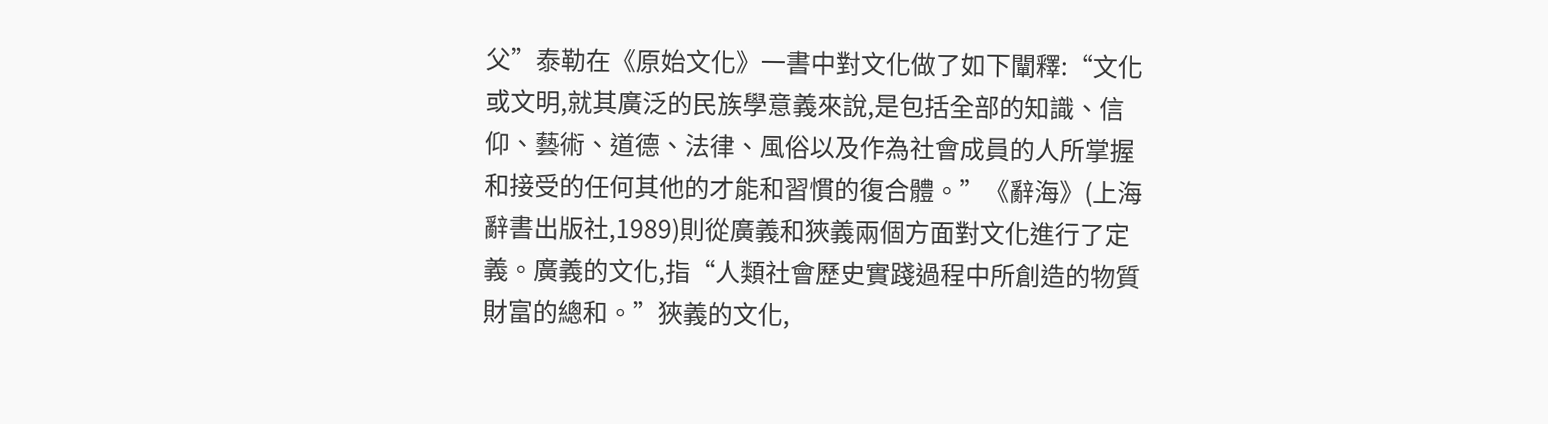父”泰勒在《原始文化》一書中對文化做了如下闡釋:“文化或文明,就其廣泛的民族學意義來說,是包括全部的知識、信仰、藝術、道德、法律、風俗以及作為社會成員的人所掌握和接受的任何其他的才能和習慣的復合體。”《辭海》(上海辭書出版社,1989)則從廣義和狹義兩個方面對文化進行了定義。廣義的文化,指“人類社會歷史實踐過程中所創造的物質財富的總和。”狹義的文化,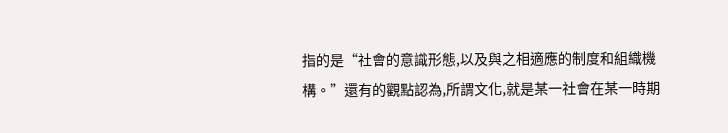指的是“社會的意識形態,以及與之相適應的制度和組織機構。”還有的觀點認為,所謂文化,就是某一社會在某一時期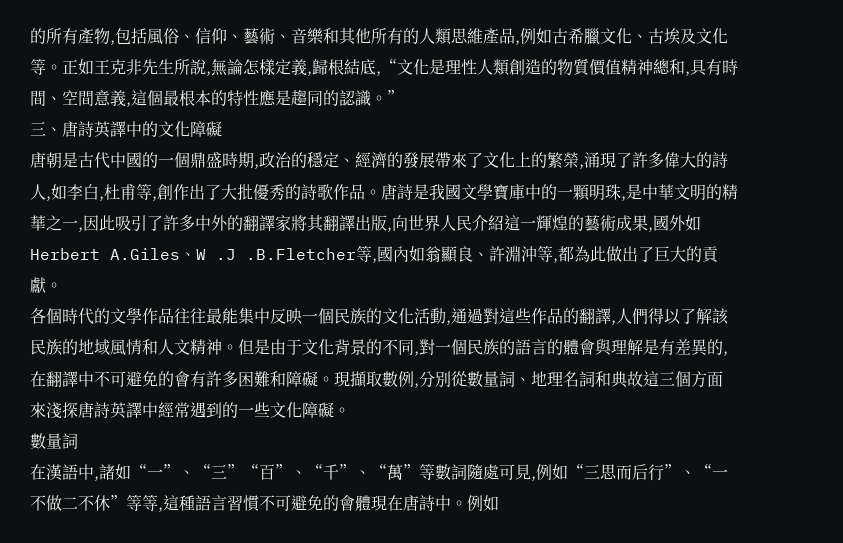的所有產物,包括風俗、信仰、藝術、音樂和其他所有的人類思維產品,例如古希臘文化、古埃及文化等。正如王克非先生所說,無論怎樣定義,歸根結底,“文化是理性人類創造的物質價值精神總和,具有時間、空間意義,這個最根本的特性應是趨同的認識。”
三、唐詩英譯中的文化障礙
唐朝是古代中國的一個鼎盛時期,政治的穩定、經濟的發展帶來了文化上的繁榮,涌現了許多偉大的詩人,如李白,杜甫等,創作出了大批優秀的詩歌作品。唐詩是我國文學寶庫中的一顆明珠,是中華文明的精華之一,因此吸引了許多中外的翻譯家將其翻譯出版,向世界人民介紹這一輝煌的藝術成果,國外如Herbert A.Giles、W .J .B.Fletcher等,國內如翁顯良、許淵沖等,都為此做出了巨大的貢獻。
各個時代的文學作品往往最能集中反映一個民族的文化活動,通過對這些作品的翻譯,人們得以了解該民族的地域風情和人文精神。但是由于文化背景的不同,對一個民族的語言的體會與理解是有差異的,在翻譯中不可避免的會有許多困難和障礙。現擷取數例,分別從數量詞、地理名詞和典故這三個方面來淺探唐詩英譯中經常遇到的一些文化障礙。
數量詞
在漢語中,諸如“一”、“三”“百”、“千”、“萬”等數詞隨處可見,例如“三思而后行”、“一不做二不休”等等,這種語言習慣不可避免的會體現在唐詩中。例如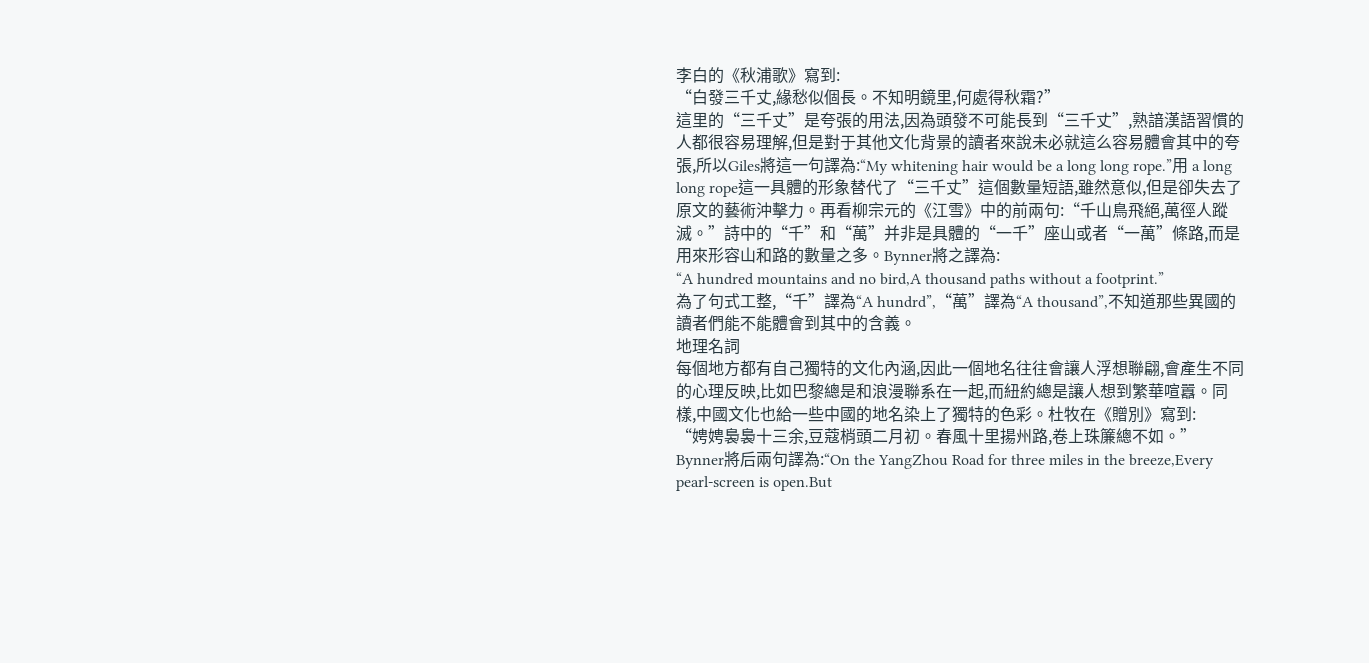李白的《秋浦歌》寫到:
“白發三千丈,緣愁似個長。不知明鏡里,何處得秋霜?”
這里的“三千丈”是夸張的用法,因為頭發不可能長到“三千丈”,熟諳漢語習慣的人都很容易理解,但是對于其他文化背景的讀者來說未必就這么容易體會其中的夸張,所以Giles將這一句譯為:“My whitening hair would be a long long rope.”用 a long long rope這一具體的形象替代了“三千丈”這個數量短語,雖然意似,但是卻失去了原文的藝術沖擊力。再看柳宗元的《江雪》中的前兩句:“千山鳥飛絕,萬徑人蹤滅。”詩中的“千”和“萬”并非是具體的“一千”座山或者“一萬”條路,而是用來形容山和路的數量之多。Bynner將之譯為:
“A hundred mountains and no bird,A thousand paths without a footprint.”
為了句式工整,“千”譯為“A hundrd”,“萬”譯為“A thousand”,不知道那些異國的讀者們能不能體會到其中的含義。
地理名詞
每個地方都有自己獨特的文化內涵,因此一個地名往往會讓人浮想聯翩,會產生不同的心理反映,比如巴黎總是和浪漫聯系在一起,而紐約總是讓人想到繁華喧囂。同樣,中國文化也給一些中國的地名染上了獨特的色彩。杜牧在《贈別》寫到:
“娉娉裊裊十三余,豆蔻梢頭二月初。春風十里揚州路,卷上珠簾總不如。”
Bynner將后兩句譯為:“On the YangZhou Road for three miles in the breeze,Every pearl-screen is open.But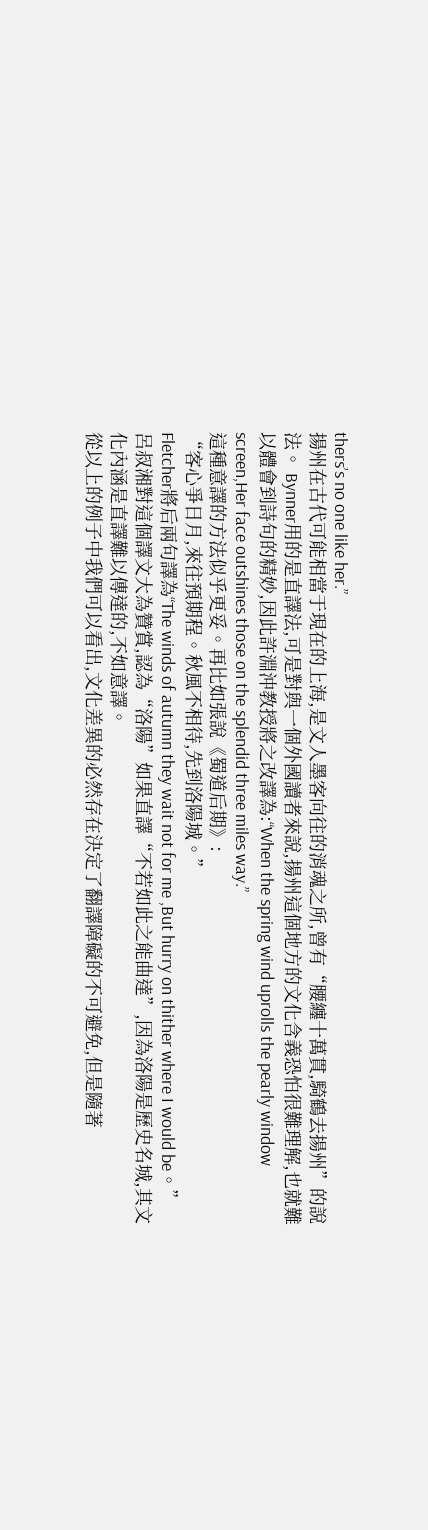thers’s no one like her.”
揚州在古代可能相當于現在的上海,是文人墨客向往的消魂之所,曾有“腰纏十萬貫,騎鶴去揚州”的說法。 Bynner用的是直譯法,可是對與一個外國讀者來說,揚州這個地方的文化含義恐怕很難理解,也就難以體會到詩句的精妙,因此許淵沖教授將之改譯為:“When the spring wind uprolls the pearly window screen,Her face outshines those on the splendid three miles way.”
這種意譯的方法似乎更妥。再比如張說《蜀道后期》:
“客心爭日月,來往預期程。秋風不相待,先到洛陽城。”
Fletcher將后兩句譯為“The winds of autumn they wait not for me ,But hurry on thither where I would be。”呂叔湘對這個譯文大為贊賞,認為“洛陽”如果直譯“不若如此之能曲達”,因為洛陽是歷史名城,其文化內涵是直譯難以傳達的,不如意譯。
從以上的例子中我們可以看出,文化差異的必然存在決定了翻譯障礙的不可避免,但是隨著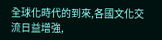全球化時代的到來,各國文化交流日益增強,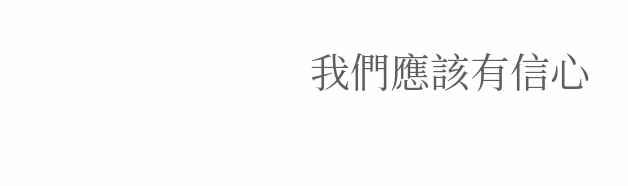我們應該有信心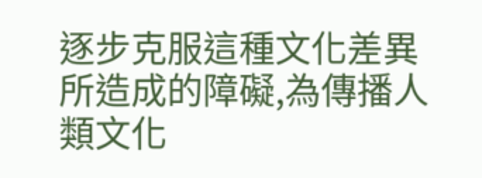逐步克服這種文化差異所造成的障礙,為傳播人類文化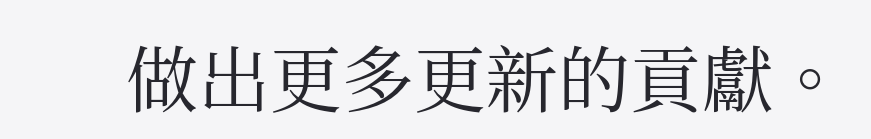做出更多更新的貢獻。